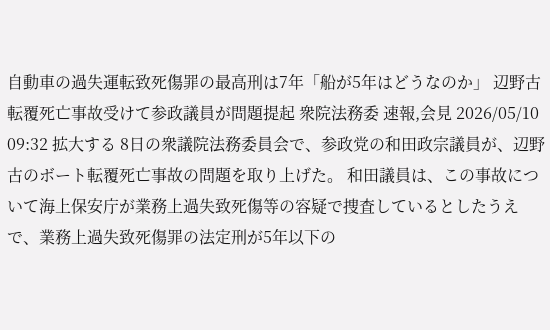自動車の過失運転致死傷罪の最高刑は7年「船が5年はどうなのか」 辺野古転覆死亡事故受けて参政議員が問題提起 衆院法務委 速報,会見 2026/05/10 09:32 拡大する 8日の衆議院法務委員会で、参政党の和田政宗議員が、辺野古のボート転覆死亡事故の問題を取り上げた。 和田議員は、この事故について海上保安庁が業務上過失致死傷等の容疑で捜査しているとしたうえで、業務上過失致死傷罪の法定刑が5年以下の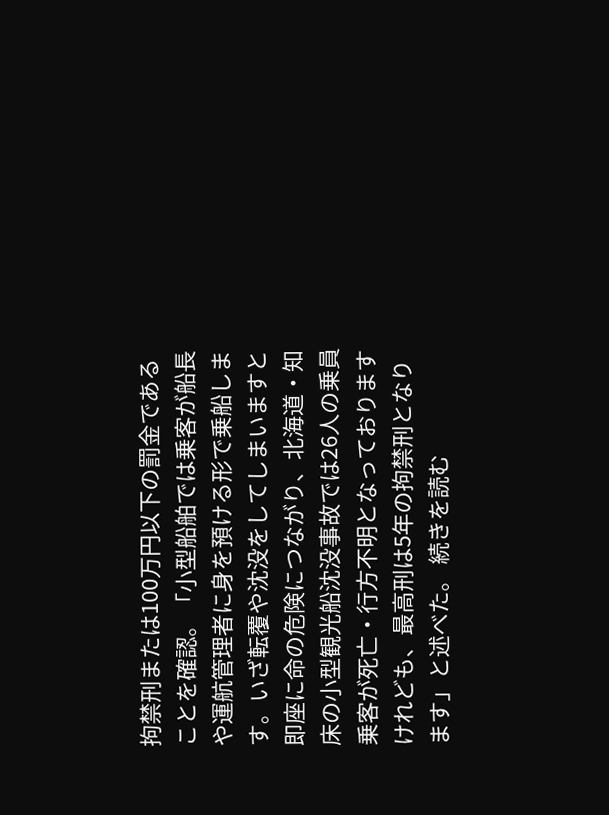拘禁刑または100万円以下の罰金であることを確認。「小型船舶では乗客が船長や運航管理者に身を預ける形で乗船します。いざ転覆や沈没をしてしまいますと即座に命の危険につながり、北海道・知床の小型観光船沈没事故では26人の乗員乗客が死亡・行方不明となっておりますけれども、最高刑は5年の拘禁刑となります」と述べた。 続きを読む